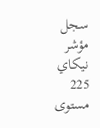سجل مؤشر نيكاي 225 مستوى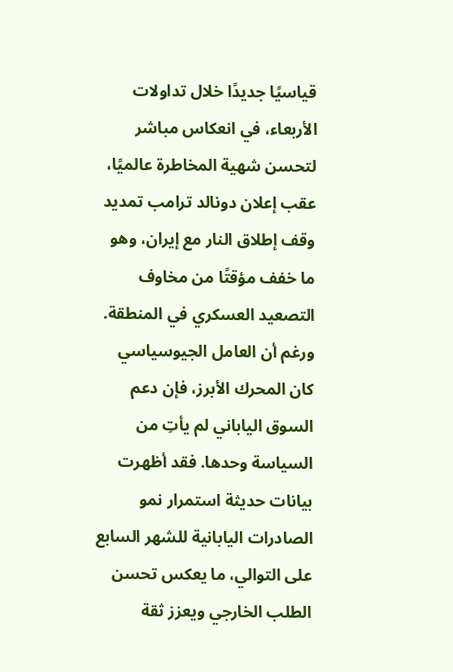قياسيًا جديدًا خلال تداولات الأربعاء، في انعكاس مباشر لتحسن شهية المخاطرة عالميًا، عقب إعلان دونالد ترامب تمديد وقف إطلاق النار مع إيران، وهو ما خفف مؤقتًا من مخاوف التصعيد العسكري في المنطقة.
ورغم أن العامل الجيوسياسي كان المحرك الأبرز، فإن دعم السوق الياباني لم يأتِ من السياسة وحدها. فقد أظهرت بيانات حديثة استمرار نمو الصادرات اليابانية للشهر السابع على التوالي، ما يعكس تحسن الطلب الخارجي ويعزز ثقة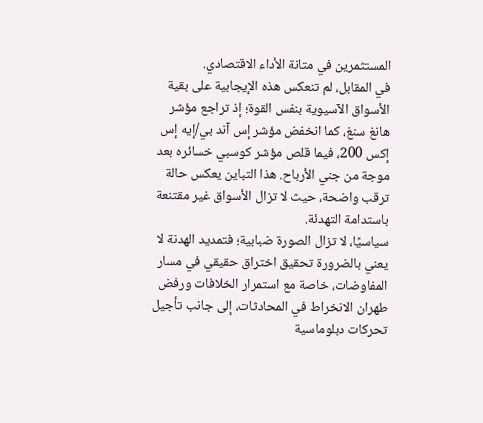المستثمرين في متانة الأداء الاقتصادي.
في المقابل، لم تنعكس هذه الإيجابية على بقية الأسواق الآسيوية بنفس القوة؛ إذ تراجع مؤشر هانغ سنغ، كما انخفض مؤشر إس آند بي/إيه إس إكس 200، فيما قلص مؤشر كوسبي خسائره بعد موجة من جني الأرباح. هذا التباين يعكس حالة ترقب واضحة، حيث لا تزال الأسواق غير مقتنعة باستدامة التهدئة.
سياسيًا، لا تزال الصورة ضبابية؛ فتمديد الهدنة لا يعني بالضرورة تحقيق اختراق حقيقي في مسار المفاوضات، خاصة مع استمرار الخلافات ورفض طهران الانخراط في المحادثات، إلى جانب تأجيل تحركات دبلوماسية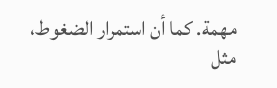مهمة. كما أن استمرار الضغوط، مثل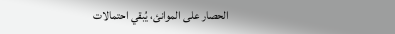الحصار على الموانئ، يُبقي احتمالات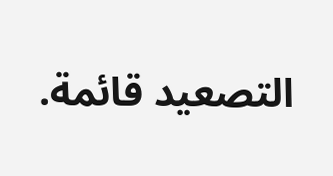التصعيد قائمة.